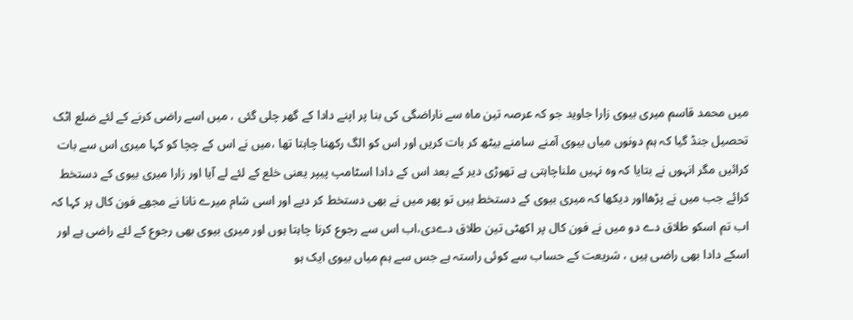میں محمد قاسم میری بیوی زارا جاوید جو کہ عرصہ تین ماہ سے ناراضگی کی بنا پر اپنے دادا کے گھر چلی گئی ، میں اسے راضی کرنے کے لئے ضلع اٹک تحصیل جنڈ گیا کہ ہم دونوں میاں بیوی آمنے سامنے بیٹھ کر بات کریں اور اس کو الگ رکھنا چاہتا تھا ،میں نے اس کے چچا کو کہا میری اس سے بات کرائیں مگر انہوں نے بتایا کہ وہ نہیں ملناچاہتی ہے تھوڑی دیر کے بعد اس کے دادا اسٹامپ پیپر یعنی خلع کے لئے لے آیا اور زارا میری بیوی کے دستخط کرائے جب میں نے پڑھااور دیکھا کہ میری بیوی کے دستخط ہیں تو پھر میں نے بھی دستخط کر دیے اور اسی شام میرے نانا نے مجھے فون کال پر کہا کہ اب تم اسکو طلاق دے دو میں نے فون کال پر اکھٹی تین طلاق دےدی،اب اس سے رجوع کرنا چاہتا ہوں اور میری بیوی بھی رجوع کے لئے راضی ہے اور اسکے دادا بھی راضی ہیں ، شریعت کے حساب سے کوئی راستہ ہے جس سے ہم میاں بیوی ایک ہو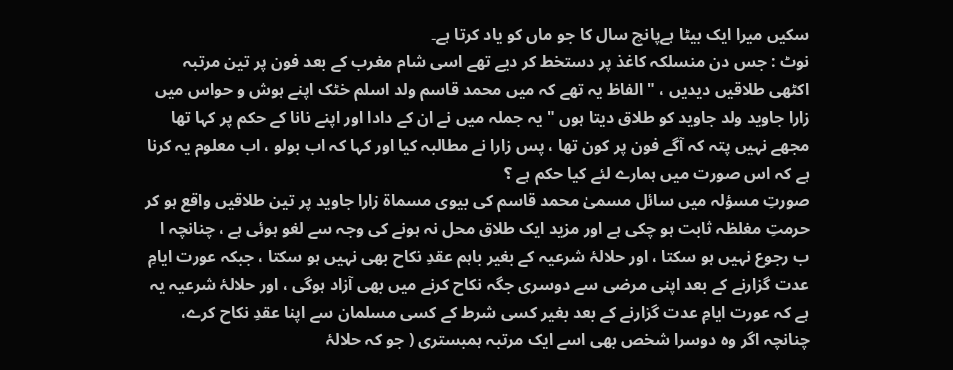سکیں میرا ایک بیٹا ہےپانچ سال کا جو ماں کو یاد کرتا ہے۔
نوٹ : جس دن منسلکہ کاغذ پر دستخط کر دیے تھے اسی شام مغرب کے بعد فون پر تین مرتبہ اکٹھی طلاقیں دیدیں ، " الفاظ یہ تھے کہ میں محمد قاسم ولد اسلم خٹک اپنے ہوش و حواس میں زارا جاوید ولد جاوید کو طلاق دیتا ہوں " یہ جملہ میں نے ان کے دادا اور اپنے نانا کے حکم پر کہا تھا مجھے نہیں پتہ کہ آگے فون پر کون تھا ، پس زارا نے مطالبہ کیا اور کہا کہ اب بولو ، اب معلوم یہ کرنا ہے کہ اس صورت میں ہمارے لئے کیا حکم ہے ؟
صورتِ مسؤلہ میں سائل مسمیٰ محمد قاسم کی بیوی مسماۃ زارا جاوید پر تین طلاقیں واقع ہو کر حرمتِ مغلظہ ثابت ہو چکی ہے اور مزید ایک طلاق محل نہ ہونے کی وجہ سے لغو ہوئی ہے ، چنانچہ ا ب رجوع نہیں ہو سکتا ، اور حلالۂ شرعیہ کے بغیر باہم عقدِ نکاح بھی نہیں ہو سکتا ، جبکہ عورت ایامِ عدت گزارنے کے بعد اپنی مرضی سے دوسری جگہ نکاح کرنے میں بھی آزاد ہوگی ، اور حلالۂ شرعیہ یہ ہے کہ عورت ایامِ عدت گزارنے کے بعد بغیر کسی شرط کے کسی مسلمان سے اپنا عقدِ نکاح کرے، چنانچہ اگر وہ دوسرا شخص بھی اسے ایک مرتبہ ہمبستری ( جو کہ حلالۂ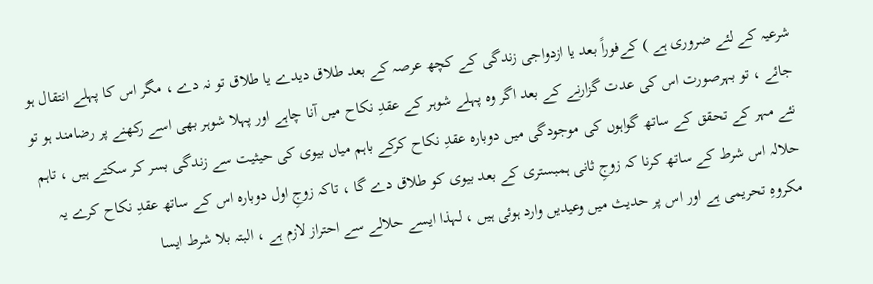شرعیہ کے لئے ضروری ہے ) کےفوراً بعد یا ازدواجی زندگی کے کچھ عرصہ کے بعد طلاق دیدے یا طلاق تو نہ دے ، مگر اس کا پہلے انتقال ہو جائے ، تو بہرصورت اس کی عدت گزارنے کے بعد اگر وہ پہلے شوہر کے عقدِ نکاح میں آنا چاہے اور پہلا شوہر بھی اسے رکھنے پر رضامند ہو تو نئے مہر کے تحقق کے ساتھ گواہوں کی موجودگی میں دوبارہ عقدِ نکاح کرکے باہم میاں بیوی کی حیثیت سے زندگی بسر کر سکتے ہیں ، تاہم حلالہ اس شرط کے ساتھ کرنا کہ زوجِ ثانی ہمبستری کے بعد بیوی کو طلاق دے گا ، تاکہ زوجِ اول دوبارہ اس کے ساتھ عقدِ نکاح کرے یہ مکروہِ تحریمی ہے اور اس پر حدیث میں وعیدیں وارد ہوئی ہیں ، لہذا ایسے حلالے سے احتراز لازم ہے ، البتہ بلا شرط ایسا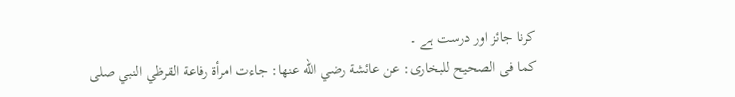کرنا جائز اور درست ہے ۔
کما فی الصحیح للبخاری: عن عائشة رضي الله عنها: جاءت امرأة رفاعة القرظي النبي صلى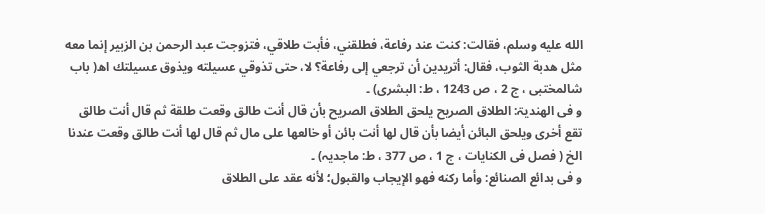الله عليه وسلم، فقالت: كنت عند رفاعة، فطلقني، فأبت طلاقي، فتزوجت عبد الرحمن بن الزبير إنما معه مثل هدبة الثوب، فقال: أتريدين أن ترجعي إلى رفاعة؟ لا، حتى تذوقي عسيلته ويذوق عسيلتك اھ( باب شالمختبی ، ج 2 ، ص 1243 ، ط: البشری) ۔
و فی الھندیۃ: الطلاق الصريح يلحق الطلاق الصريح بأن قال أنت طالق وقعت طلقة ثم قال أنت طالق تقع أخرى ويلحق البائن أيضا بأن قال لها أنت بائن أو خالعها على مال ثم قال لها أنت طالق وقعت عندنا الخ ( فصل فی الکنایات ، ج 1 ، ص 377 ، ط: ماجدیہ) ۔
و فی بدائع الصنائع: وأما ركنه فهو الإيجاب والقبول؛ لأنه عقد على الطلاق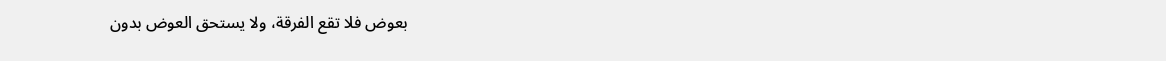بعوض فلا تقع الفرقة، ولا يستحق العوض بدون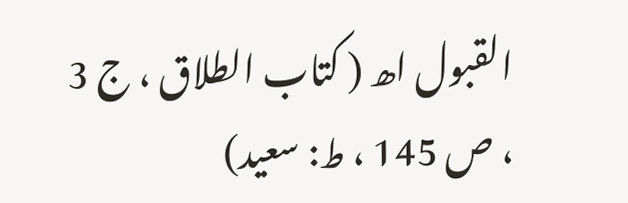القبول اھ ( کتاب الطلاق ، ج 3 ، ص 145 ، ط: سعید)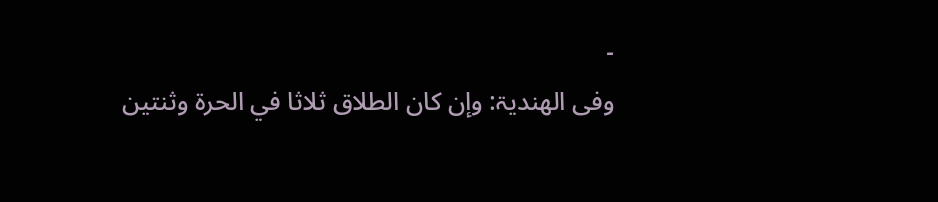۔
وفی الھندیۃ: وإن كان الطلاق ثلاثا في الحرة وثنتين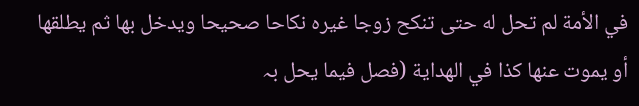في الأمة لم تحل له حتى تنكح زوجا غيره نكاحا صحيحا ويدخل بھا ثم يطلقها أو يموت عنھا كذا في الھداية (فصل فیما یحل بہ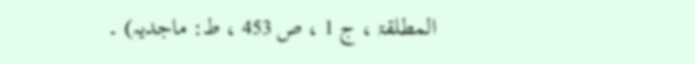المطلقۃ ، ج 1 ، ص 453 ، ط: ماجدیہ) ۔